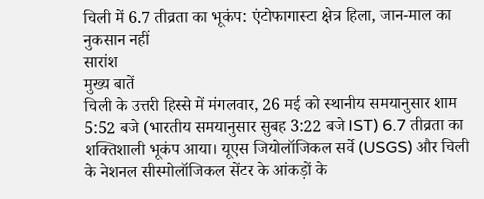चिली में 6.7 तीव्रता का भूकंप: एंटोफागास्टा क्षेत्र हिला, जान-माल का नुकसान नहीं
सारांश
मुख्य बातें
चिली के उत्तरी हिस्से में मंगलवार, 26 मई को स्थानीय समयानुसार शाम 5:52 बजे (भारतीय समयानुसार सुबह 3:22 बजे IST) 6.7 तीव्रता का शक्तिशाली भूकंप आया। यूएस जियोलॉजिकल सर्वे (USGS) और चिली के नेशनल सीस्मोलॉजिकल सेंटर के आंकड़ों के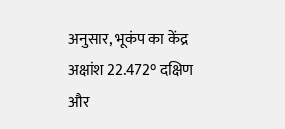अनुसार, भूकंप का केंद्र अक्षांश 22.472° दक्षिण और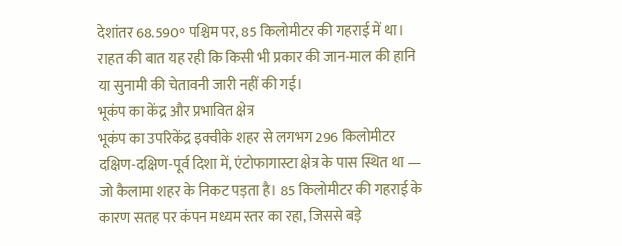देशांतर 68.590° पश्चिम पर, 85 किलोमीटर की गहराई में था। राहत की बात यह रही कि किसी भी प्रकार की जान-माल की हानि या सुनामी की चेतावनी जारी नहीं की गई।
भूकंप का केंद्र और प्रभावित क्षेत्र
भूकंप का उपरिकेंद्र इक्वीके शहर से लगभग 296 किलोमीटर दक्षिण-दक्षिण-पूर्व दिशा में, एंटोफागास्टा क्षेत्र के पास स्थित था — जो कैलामा शहर के निकट पड़ता है। 85 किलोमीटर की गहराई के कारण सतह पर कंपन मध्यम स्तर का रहा, जिससे बड़े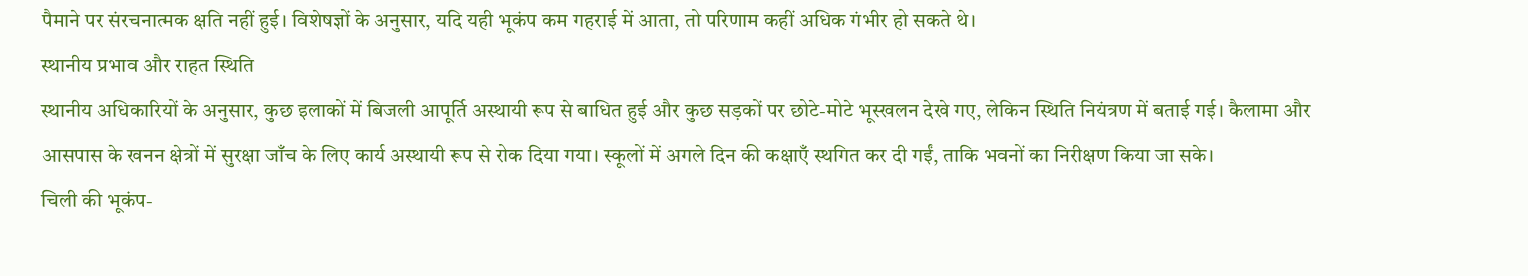पैमाने पर संरचनात्मक क्षति नहीं हुई। विशेषज्ञों के अनुसार, यदि यही भूकंप कम गहराई में आता, तो परिणाम कहीं अधिक गंभीर हो सकते थे।
स्थानीय प्रभाव और राहत स्थिति
स्थानीय अधिकारियों के अनुसार, कुछ इलाकों में बिजली आपूर्ति अस्थायी रूप से बाधित हुई और कुछ सड़कों पर छोटे-मोटे भूस्खलन देखे गए, लेकिन स्थिति नियंत्रण में बताई गई। कैलामा और आसपास के खनन क्षेत्रों में सुरक्षा जाँच के लिए कार्य अस्थायी रूप से रोक दिया गया। स्कूलों में अगले दिन की कक्षाएँ स्थगित कर दी गईं, ताकि भवनों का निरीक्षण किया जा सके।
चिली की भूकंप-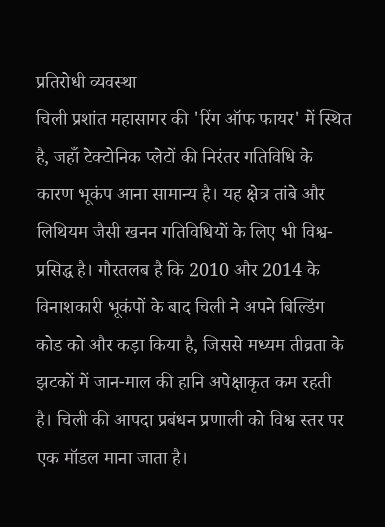प्रतिरोधी व्यवस्था
चिली प्रशांत महासागर की 'रिंग ऑफ फायर' में स्थित है, जहाँ टेक्टोनिक प्लेटों की निरंतर गतिविधि के कारण भूकंप आना सामान्य है। यह क्षेत्र तांबे और लिथियम जैसी खनन गतिविधियों के लिए भी विश्व-प्रसिद्ध है। गौरतलब है कि 2010 और 2014 के विनाशकारी भूकंपों के बाद चिली ने अपने बिल्डिंग कोड को और कड़ा किया है, जिससे मध्यम तीव्रता के झटकों में जान-माल की हानि अपेक्षाकृत कम रहती है। चिली की आपदा प्रबंधन प्रणाली को विश्व स्तर पर एक मॉडल माना जाता है।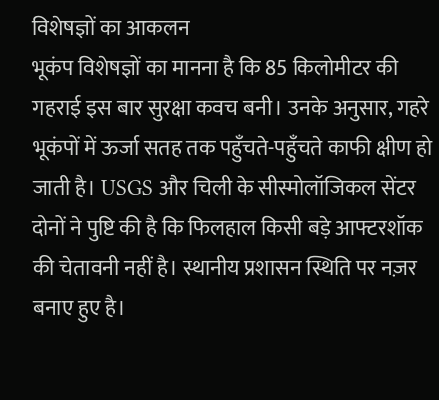विशेषज्ञों का आकलन
भूकंप विशेषज्ञों का मानना है कि 85 किलोमीटर की गहराई इस बार सुरक्षा कवच बनी। उनके अनुसार, गहरे भूकंपों में ऊर्जा सतह तक पहुँचते-पहुँचते काफी क्षीण हो जाती है। USGS और चिली के सीस्मोलॉजिकल सेंटर दोनों ने पुष्टि की है कि फिलहाल किसी बड़े आफ्टरशॉक की चेतावनी नहीं है। स्थानीय प्रशासन स्थिति पर नज़र बनाए हुए है।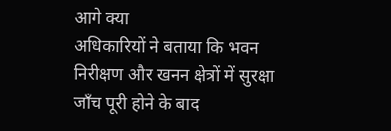आगे क्या
अधिकारियों ने बताया कि भवन निरीक्षण और खनन क्षेत्रों में सुरक्षा जाँच पूरी होने के बाद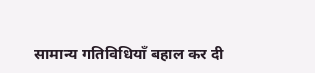सामान्य गतिविधियाँ बहाल कर दी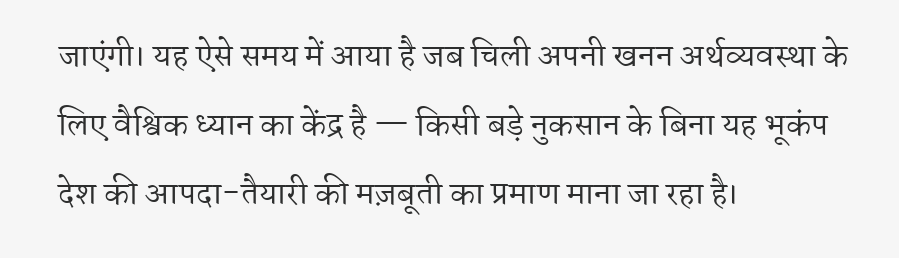जाएंगी। यह ऐसे समय में आया है जब चिली अपनी खनन अर्थव्यवस्था के लिए वैश्विक ध्यान का केंद्र है — किसी बड़े नुकसान के बिना यह भूकंप देश की आपदा-तैयारी की मज़बूती का प्रमाण माना जा रहा है।